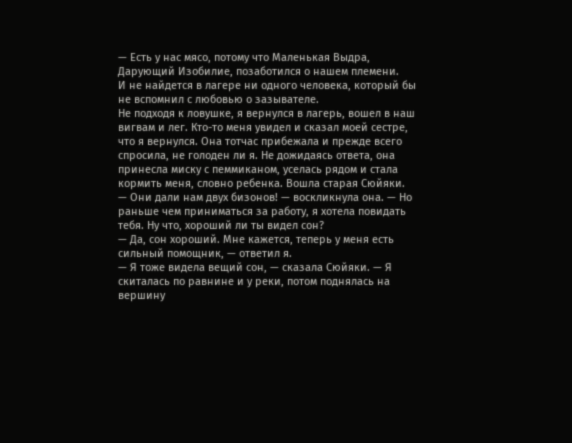— Есть у нас мясо, потому что Маленькая Выдра, Дарующий Изобилие, позаботился о нашем племени.
И не найдется в лагере ни одного человека, который бы не вспомнил с любовью о зазывателе.
Не подходя к ловушке, я вернулся в лагерь, вошел в наш вигвам и лег. Кто-то меня увидел и сказал моей сестре, что я вернулся. Она тотчас прибежала и прежде всего спросила, не голоден ли я. Не дожидаясь ответа, она принесла миску с пеммиканом, уселась рядом и стала кормить меня, словно ребенка. Вошла старая Сюйяки.
— Они дали нам двух бизонов! — воскликнула она. — Но раньше чем приниматься за работу, я хотела повидать тебя. Ну что, хороший ли ты видел сон?
— Да, сон хороший. Мне кажется, теперь у меня есть сильный помощник, — ответил я.
— Я тоже видела вещий сон, — сказала Сюйяки. — Я скиталась по равнине и у реки, потом поднялась на вершину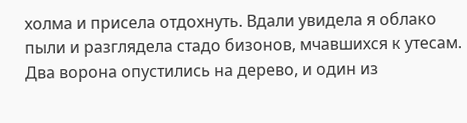холма и присела отдохнуть. Вдали увидела я облако пыли и разглядела стадо бизонов, мчавшихся к утесам. Два ворона опустились на дерево, и один из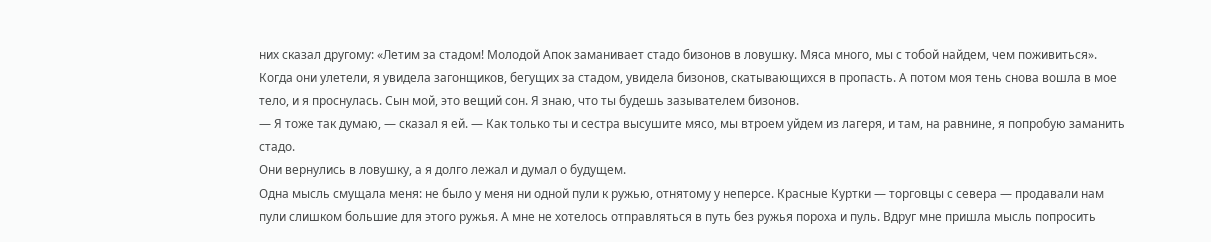них сказал другому: «Летим за стадом! Молодой Апок заманивает стадо бизонов в ловушку. Мяса много, мы с тобой найдем, чем поживиться». Когда они улетели, я увидела загонщиков, бегущих за стадом, увидела бизонов, скатывающихся в пропасть. А потом моя тень снова вошла в мое тело, и я проснулась. Сын мой, это вещий сон. Я знаю, что ты будешь зазывателем бизонов.
— Я тоже так думаю, — сказал я ей. — Как только ты и сестра высушите мясо, мы втроем уйдем из лагеря, и там, на равнине, я попробую заманить стадо.
Они вернулись в ловушку, а я долго лежал и думал о будущем.
Одна мысль смущала меня: не было у меня ни одной пули к ружью, отнятому у неперсе. Красные Куртки — торговцы с севера — продавали нам пули слишком большие для этого ружья. А мне не хотелось отправляться в путь без ружья пороха и пуль. Вдруг мне пришла мысль попросить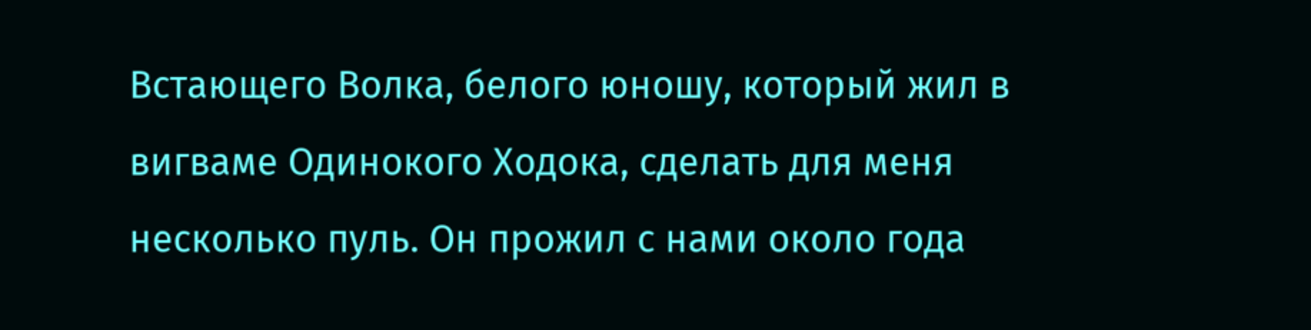Встающего Волка, белого юношу, который жил в вигваме Одинокого Ходока, сделать для меня несколько пуль. Он прожил с нами около года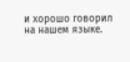и хорошо говорил на нашем языке.